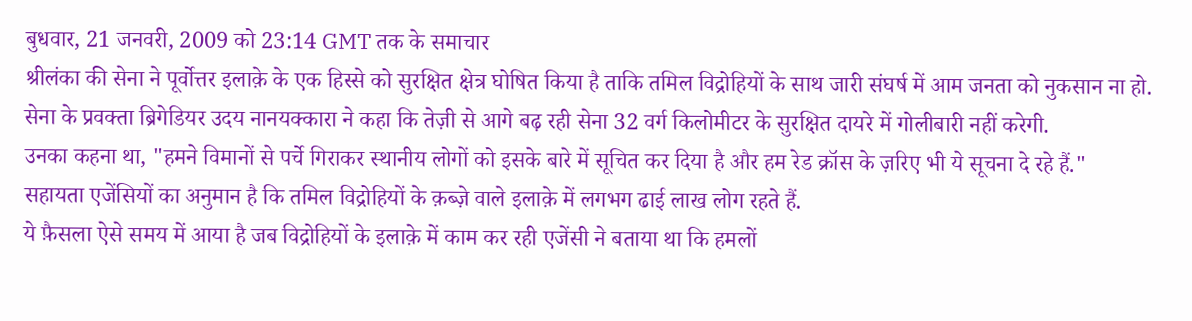बुधवार, 21 जनवरी, 2009 को 23:14 GMT तक के समाचार
श्रीलंका की सेना ने पूर्वोत्तर इलाक़े के एक हिस्से को सुरक्षित क्षेत्र घोषित किया है ताकि तमिल विद्रोहियों के साथ जारी संघर्ष में आम जनता को नुकसान ना हो.
सेना के प्रवक्ता ब्रिगेडियर उदय नानयक्कारा ने कहा कि तेज़ी से आगे बढ़ रही सेना 32 वर्ग किलोमीटर के सुरक्षित दायरे में गोलीबारी नहीं करेगी.
उनका कहना था, "हमने विमानों से पर्चे गिराकर स्थानीय लोगों को इसके बारे में सूचित कर दिया है और हम रेड क्रॉस के ज़रिए भी ये सूचना दे रहे हैं."
सहायता एजेंसियों का अनुमान है कि तमिल विद्रोहियों के क़ब्ज़े वाले इलाक़े में लगभग ढाई लाख लोग रहते हैं.
ये फ़ैसला ऐसे समय में आया है जब विद्रोहियों के इलाक़े में काम कर रही एजेंसी ने बताया था कि हमलों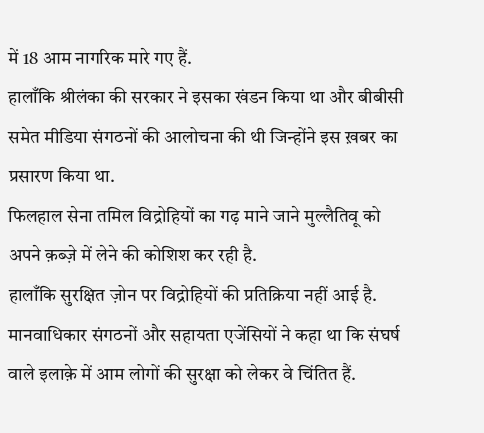में 18 आम नागरिक मारे गए हैं.
हालाँकि श्रीलंका की सरकार ने इसका खंडन किया था और बीबीसी समेत मीडिया संगठनों की आलोचना की थी जिन्होंने इस ख़बर का प्रसारण किया था.
फिलहाल सेना तमिल विद्रोहियों का गढ़ माने जाने मुल्लैतिवू को अपने क़ब्ज़े में लेने की कोशिश कर रही है.
हालाँकि सुरक्षित ज़ोन पर विद्रोहियों की प्रतिक्रिया नहीं आई है.
मानवाधिकार संगठनों और सहायता एजेंसियों ने कहा था कि संघर्ष वाले इलाक़े में आम लोगों की सुरक्षा को लेकर वे चिंतित हैं.